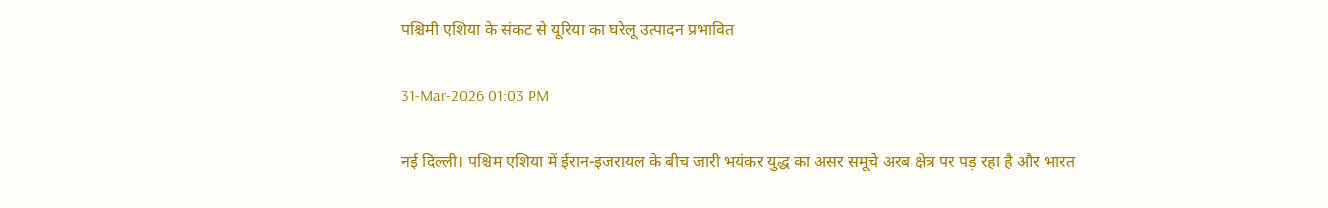पश्चिमी एशिया के संकट से यूरिया का घरेलू उत्पादन प्रभावित

31-Mar-2026 01:03 PM

नई दिल्ली। पश्चिम एशिया में ईरान-इजरायल के बीच जारी भयंकर युद्ध का असर समूचे अरब क्षेत्र पर पड़ रहा है और भारत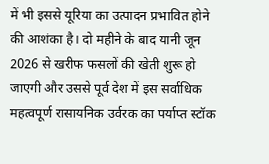में भी इससे यूरिया का उत्पादन प्रभावित होने की आशंका है। दो महीने के बाद यानी जून 2026 से खरीफ फसलों की खेती शुरू हो जाएगी और उससे पूर्व देश में इस सर्वाधिक महत्वपूर्ण रासायनिक उर्वरक का पर्याप्त स्टॉक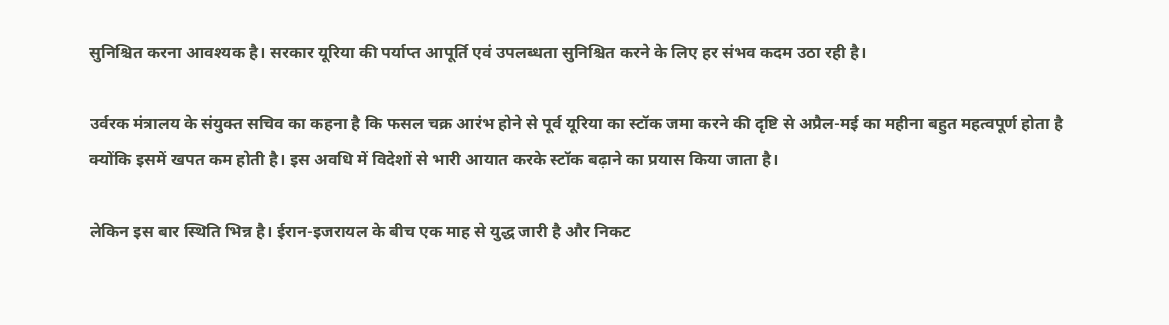सुनिश्चित करना आवश्यक है। सरकार यूरिया की पर्याप्त आपूर्ति एवं उपलब्धता सुनिश्चित करने के लिए हर संभव कदम उठा रही है।

उर्वरक मंत्रालय के संयुक्त सचिव का कहना है कि फसल चक्र आरंभ होने से पूर्व यूरिया का स्टॉक जमा करने की दृष्टि से अप्रैल-मई का महीना बहुत महत्वपूर्ण होता है क्योंकि इसमें खपत कम होती है। इस अवधि में विदेशों से भारी आयात करके स्टॉक बढ़ाने का प्रयास किया जाता है।

लेकिन इस बार स्थिति भिन्न है। ईरान-इजरायल के बीच एक माह से युद्ध जारी है और निकट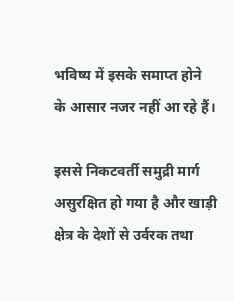भविष्य में इसके समाप्त होने के आसार नजर नहीं आ रहे हैं।

इससे निकटवर्ती समुद्री मार्ग असुरक्षित हो गया है और खाड़ी क्षेत्र के देशों से उर्वरक तथा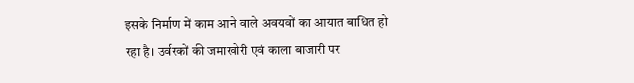इसके निर्माण में काम आने वाले अवयवों का आयात बाधित हो रहा है। उर्वरकों की जमाखोरी एवं काला बाजारी पर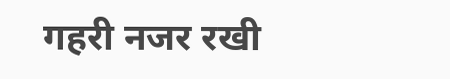गहरी नजर रखी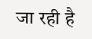जा रही है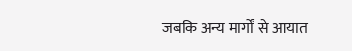जबकि अन्य मार्गों से आयात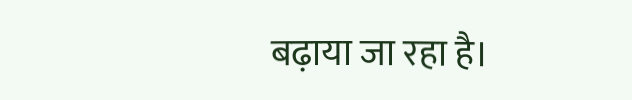बढ़ाया जा रहा है।